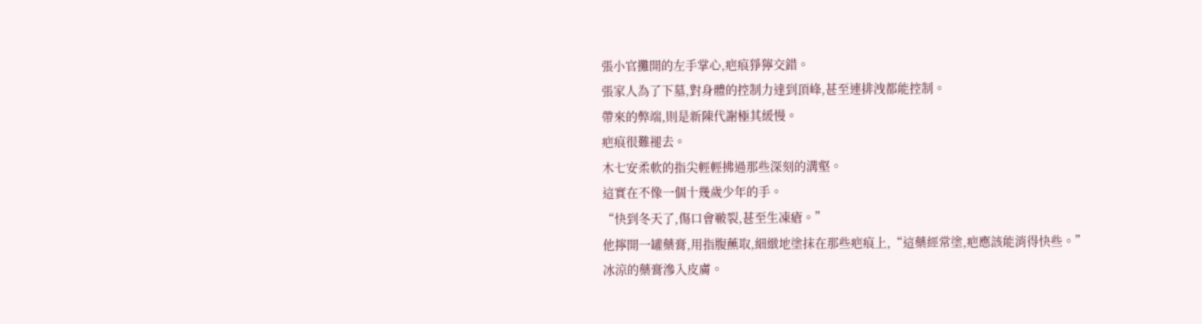張小官攤開的左手掌心,疤痕猙獰交錯。
張家人為了下墓,對身體的控制力達到頂峰,甚至連排洩都能控制。
帶來的弊端,則是新陳代謝極其緩慢。
疤痕很難褪去。
木七安柔軟的指尖輕輕拂過那些深刻的溝壑。
這實在不像一個十幾歲少年的手。
“快到冬天了,傷口會皸裂,甚至生凍瘡。”
他擰開一罐藥膏,用指腹蘸取,細緻地塗抹在那些疤痕上,“這藥經常塗,疤應該能消得快些。”
冰涼的藥膏滲入皮膚。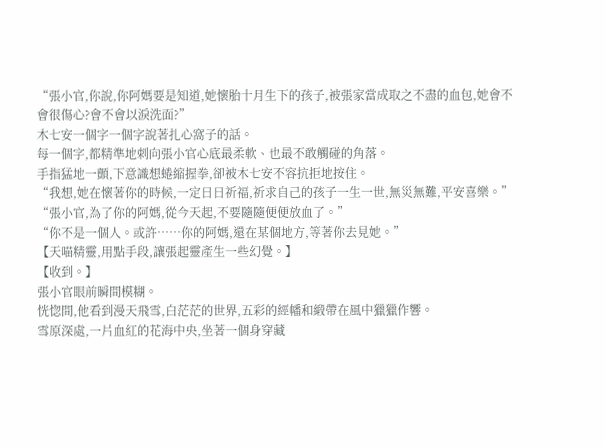“張小官,你說,你阿媽要是知道,她懷胎十月生下的孩子,被張家當成取之不盡的血包,她會不會很傷心?會不會以淚洗面?”
木七安一個字一個字說著扎心窩子的話。
每一個字,都精準地刺向張小官心底最柔軟、也最不敢觸碰的角落。
手指猛地一顫,下意識想蜷縮握拳,卻被木七安不容抗拒地按住。
“我想,她在懷著你的時候,一定日日祈福,祈求自己的孩子一生一世,無災無難,平安喜樂。”
“張小官,為了你的阿媽,從今天起,不要隨隨便便放血了。”
“你不是一個人。或許……你的阿媽,還在某個地方,等著你去見她。”
【天喵精靈,用點手段,讓張起靈產生一些幻覺。】
【收到。】
張小官眼前瞬間模糊。
恍惚間,他看到漫天飛雪,白茫茫的世界,五彩的經幡和緞帶在風中獵獵作響。
雪原深處,一片血紅的花海中央,坐著一個身穿藏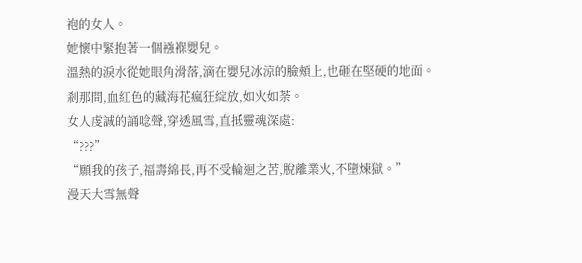袍的女人。
她懷中緊抱著一個襁褓嬰兒。
溫熱的淚水從她眼角滑落,滴在嬰兒冰涼的臉頰上,也砸在堅硬的地面。
剎那間,血紅色的藏海花瘋狂綻放,如火如荼。
女人虔誠的誦唸聲,穿透風雪,直抵靈魂深處:
“???”
“願我的孩子,福壽綿長,再不受輪迴之苦,脫離業火,不墮煉獄。”
漫天大雪無聲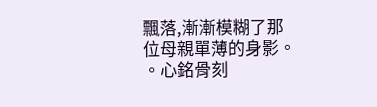飄落,漸漸模糊了那位母親單薄的身影。
。心銘骨刻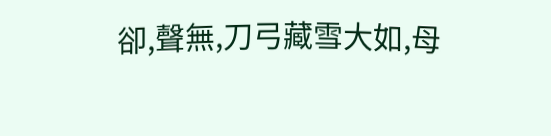卻,聲無,刀弓藏雪大如,母